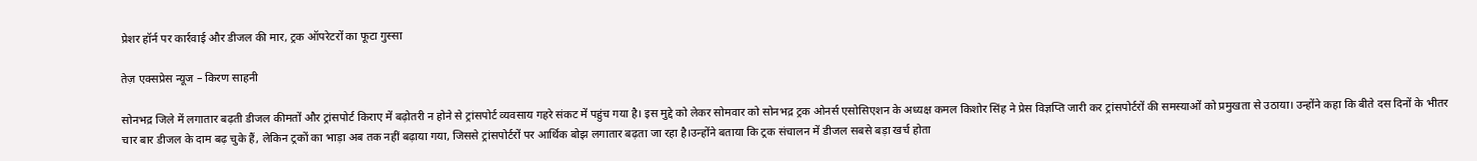प्रेशर हॉर्न पर कार्रवाई और डीजल की मार, ट्रक ऑपरेटरों का फूटा गुस्सा

तेज़ एक्सप्रेस न्यूज – किरण साहनी

सोनभद्र जिले में लगातार बढ़ती डीजल कीमतों और ट्रांसपोर्ट किराए में बढ़ोतरी न होने से ट्रांसपोर्ट व्यवसाय गहरे संकट में पहुंच गया है। इस मुद्दे को लेकर सोमवार को सोनभद्र ट्रक ओनर्स एसोसिएशन के अध्यक्ष कमल किशोर सिंह ने प्रेस विज्ञप्ति जारी कर ट्रांसपोर्टरों की समस्याओं को प्रमुखता से उठाया। उन्होंने कहा कि बीते दस दिनों के भीतर चार बार डीजल के दाम बढ़ चुके हैं, लेकिन ट्रकों का भाड़ा अब तक नहीं बढ़ाया गया, जिससे ट्रांसपोर्टरों पर आर्थिक बोझ लगातार बढ़ता जा रहा है।उन्होंने बताया कि ट्रक संचालन में डीजल सबसे बड़ा खर्च होता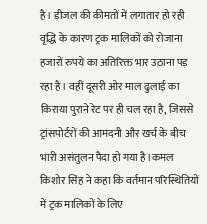है। डीजल की कीमतों में लगातार हो रही वृद्धि के कारण ट्रक मालिकों को रोजाना हजारों रुपये का अतिरिक्त भार उठाना पड़ रहा है। वहीं दूसरी ओर माल ढुलाई का किराया पुराने रेट पर ही चल रहा है, जिससे ट्रांसपोर्टरों की आमदनी और खर्च के बीच भारी असंतुलन पैदा हो गया है।कमल किशोर सिंह ने कहा कि वर्तमान परिस्थितियों में ट्रक मालिकों के लिए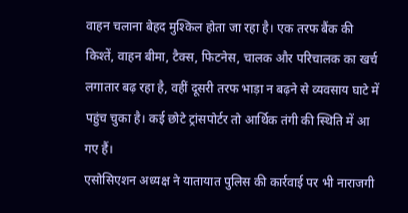वाहन चलाना बेहद मुश्किल होता जा रहा है। एक तरफ बैंक की किश्तें, वाहन बीमा, टैक्स, फिटनेस, चालक और परिचालक का खर्च लगातार बढ़ रहा है, वहीं दूसरी तरफ भाड़ा न बढ़ने से व्यवसाय घाटे में पहुंच चुका है। कई छोटे ट्रांसपोर्टर तो आर्थिक तंगी की स्थिति में आ गए हैं।
एसोसिएशन अध्यक्ष ने यातायात पुलिस की कार्रवाई पर भी नाराजगी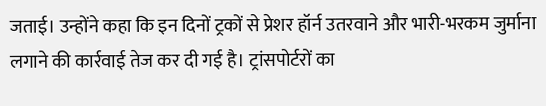जताई। उन्होंने कहा कि इन दिनों ट्रकों से प्रेशर हॉर्न उतरवाने और भारी-भरकम जुर्माना लगाने की कार्रवाई तेज कर दी गई है। ट्रांसपोर्टरों का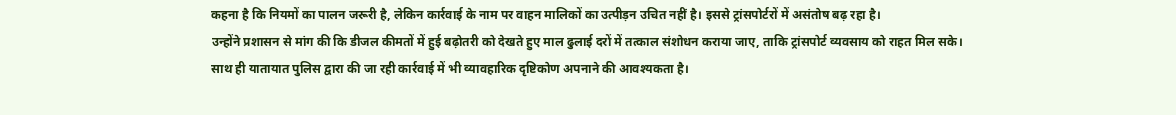कहना है कि नियमों का पालन जरूरी है, लेकिन कार्रवाई के नाम पर वाहन मालिकों का उत्पीड़न उचित नहीं है। इससे ट्रांसपोर्टरों में असंतोष बढ़ रहा है।
उन्होंने प्रशासन से मांग की कि डीजल कीमतों में हुई बढ़ोतरी को देखते हुए माल ढुलाई दरों में तत्काल संशोधन कराया जाए, ताकि ट्रांसपोर्ट व्यवसाय को राहत मिल सके। साथ ही यातायात पुलिस द्वारा की जा रही कार्रवाई में भी व्यावहारिक दृष्टिकोण अपनाने की आवश्यकता है।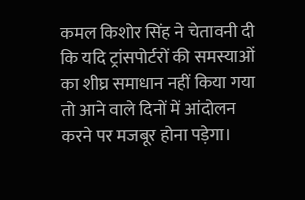कमल किशोर सिंह ने चेतावनी दी कि यदि ट्रांसपोर्टरों की समस्याओं का शीघ्र समाधान नहीं किया गया तो आने वाले दिनों में आंदोलन करने पर मजबूर होना पड़ेगा।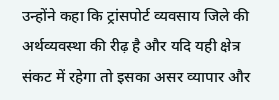उन्होंने कहा कि ट्रांसपोर्ट व्यवसाय जिले की अर्थव्यवस्था की रीढ़ है और यदि यही क्षेत्र संकट में रहेगा तो इसका असर व्यापार और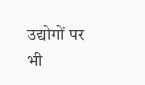उद्योगों पर भी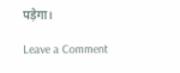पड़ेगा।

Leave a Comment